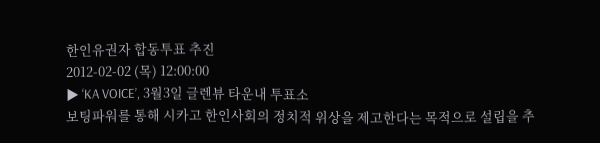한인유권자 합동투표 추진
2012-02-02 (목) 12:00:00
▶ ‘KA VOICE’, 3월3일 글렌뷰 타운내 투표소
보팅파워를 통해 시카고 한인사회의 정치적 위상을 제고한다는 목적으로 설립을 추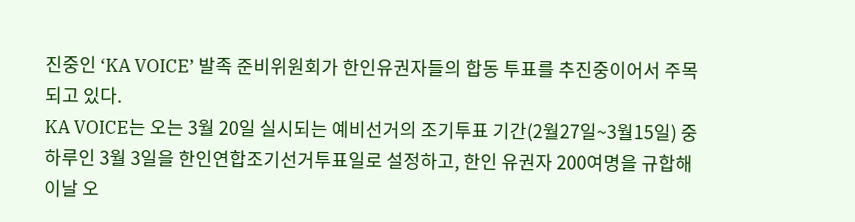진중인 ‘KA VOICE’ 발족 준비위원회가 한인유권자들의 합동 투표를 추진중이어서 주목되고 있다.
KA VOICE는 오는 3월 20일 실시되는 예비선거의 조기투표 기간(2월27일~3월15일) 중 하루인 3월 3일을 한인연합조기선거투표일로 설정하고, 한인 유권자 200여명을 규합해 이날 오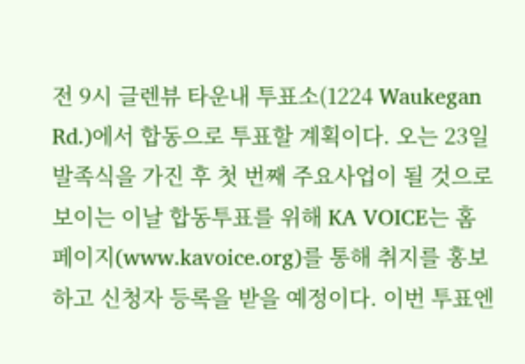전 9시 글렌뷰 타운내 투표소(1224 Waukegan Rd.)에서 합동으로 투표할 계획이다. 오는 23일 발족식을 가진 후 첫 번째 주요사업이 될 것으로 보이는 이날 합동투표를 위해 KA VOICE는 홈페이지(www.kavoice.org)를 통해 취지를 홍보하고 신청자 등록을 받을 예정이다. 이번 투표엔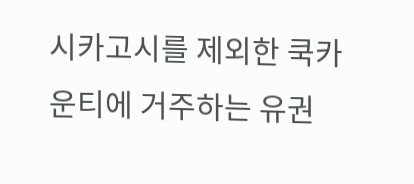시카고시를 제외한 쿡카운티에 거주하는 유권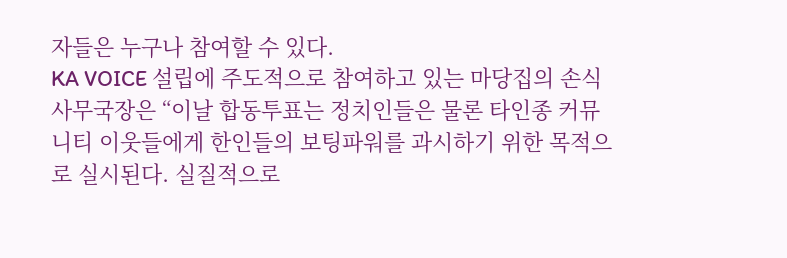자들은 누구나 참여할 수 있다.
KA VOICE 설립에 주도적으로 참여하고 있는 마당집의 손식 사무국장은 “이날 합동투표는 정치인들은 물론 타인종 커뮤니티 이웃들에게 한인들의 보팅파워를 과시하기 위한 목적으로 실시된다. 실질적으로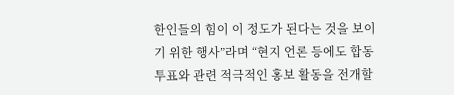한인들의 힘이 이 정도가 된다는 것을 보이기 위한 행사”라며 “현지 언론 등에도 합동투표와 관련 적극적인 홍보 활동을 전개할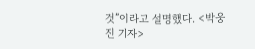것”이라고 설명했다. <박웅진 기자>